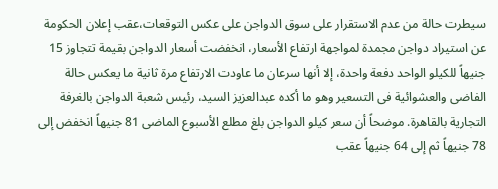سيطرت حالة من عدم الاستقرار على سوق الدواجن على عكس التوقعات،عقب إعلان الحكومة عن استيراد دواجن مجمدة لمواجهة ارتفاع الأسعار، انخفضت أسعار الدواجن بقيمة تتجاوز 15 جنيهاً للكيلو الواحد دفعة واحدة، إلا أنها سرعان ما عاودت الارتفاع مرة ثانية ما يعكس حالة الفاضى والعشوائية فى التسعير وهو ما أكده عبدالعزيز السيد، رئيس شعبة الدواجن بالغرفة التجارية بالقاهرة. موضحاً أن سعر كيلو الدواجن بلغ مطلع الأسبوع الماضى 81 جنيهاً انخفض إلى 78 جنيهاً ثم إلى 64 جنيهاً عقب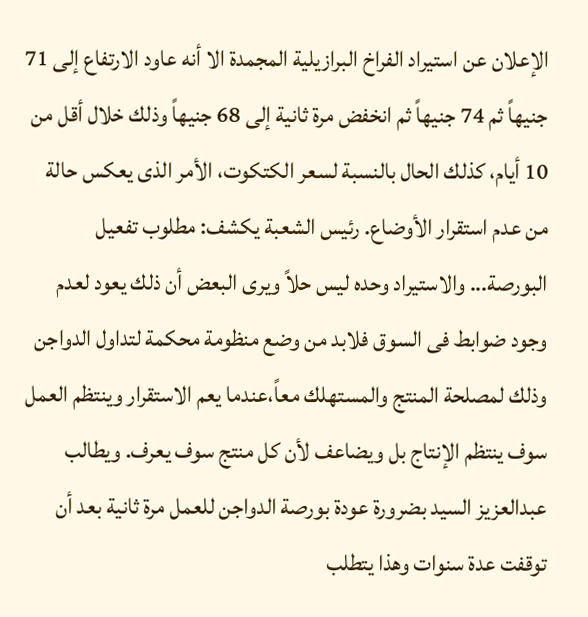الإعلان عن استيراد الفراخ البرازيلية المجمدة الا أنه عاود الارتفاع إلى 71 جنيهاً ثم 74 جنيهاً ثم انخفض مرة ثانية إلى 68 جنيهاً وذلك خلال أقل من 10 أيام، كذلك الحال بالنسبة لسعر الكتكوت، الأمر الذى يعكس حالة من عدم استقرار الأوضاع. رئيس الشعبة يكشف: مطلوب تفعيل البورصة... والاستيراد وحده ليس حلاً ويرى البعض أن ذلك يعود لعدم وجود ضوابط فى السوق فلابد من وضع منظومة محكمة لتداول الدواجن وذلك لمصلحة المنتج والمستهلك معاً،عندما يعم الاستقرار وينتظم العمل سوف ينتظم الإنتاج بل ويضاعف لأن كل منتج سوف يعرف. ويطالب عبدالعزيز السيد بضرورة عودة بورصة الدواجن للعمل مرة ثانية بعد أن توقفت عدة سنوات وهذا يتطلب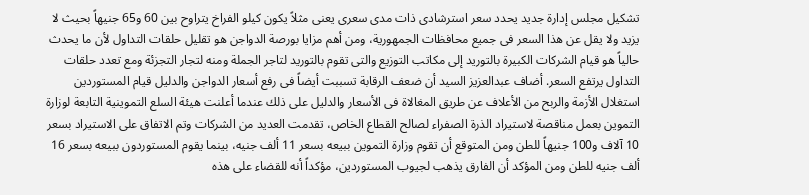تشكيل مجلس إدارة جديد يحدد سعر استرشادى ذات مدى سعرى يعنى مثلاً يكون كيلو الفراخ يتراوح بين 60 و65 جنيهاً بحيث لا يزيد ولا يقل عن هذا السعر فى جميع محافظات الجمهورية، ومن أهم مزايا بورصة الدواجن هو تقليل حلقات التداول لأن ما يحدث حالياً هو قيام الشركات الكبيرة بالتوريد إلى مكاتب التوزيع والتى تقوم بالتوريد لتاجر الجملة ومنه لتجار التجزئة ومع تعدد حلقات التداول يرتفع السعر. أضاف عبدالعزيز السيد أن ضعف الرقابة تسببت أيضاً فى رفع أسعار الدواجن والدليل قيام المستوردين استغلال الأزمة والربح من الأعلاف عن طريق المغالاة فى الأسعار والدليل على ذلك عندما أعلنت هيئة السلع التموينية التابعة لوزارة التموين بعمل مناقصة لاستيراد الذرة الصفراء لصالح القطاع الخاص، تقدمت العديد من الشركات وتم الاتفاق على الاستيراد بسعر 10 آلاف و100 جنيهاً للطن ومن المتوقع أن تقوم وزارة التموين ببيعه بسعر 11 ألف جنيه، بينما يقوم المستوردون ببيعه بسعر 16 ألف جنيه للطن ومن المؤكد أن الفارق يذهب لجيوب المستوردين، مؤكداً أنه للقضاء على هذه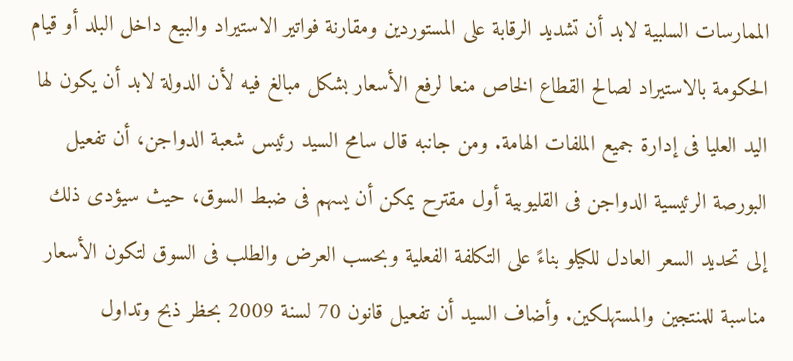الممارسات السلبية لابد أن تشديد الرقابة على المستوردين ومقارنة فواتير الاستيراد والبيع داخل البلد أو قيام الحكومة بالاستيراد لصالح القطاع الخاص منعا لرفع الأسعار بشكل مبالغ فيه لأن الدولة لابد أن يكون لها اليد العليا فى إدارة جميع الملفات الهامة. ومن جانبه قال سامح السيد رئيس شعبة الدواجن، أن تفعيل البورصة الرئيسية الدواجن فى القليوبية أول مقترح يمكن أن يسهم فى ضبط السوق، حيث سيؤدى ذلك إلى تحديد السعر العادل للكيلو بناءً على التكلفة الفعلية وبحسب العرض والطلب فى السوق لتكون الأسعار مناسبة للمنتجين والمستهلكين. وأضاف السيد أن تفعيل قانون 70 لسنة 2009 بحظر ذبح وتداول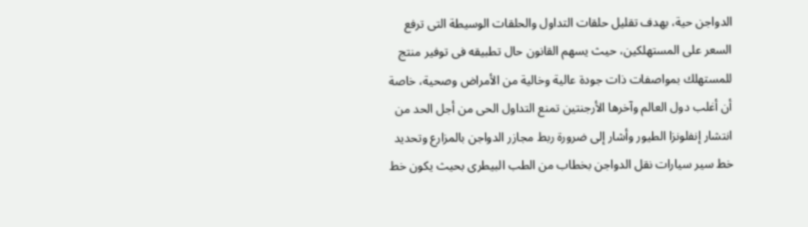الدواجن حية، بهدف تقليل حلقات التداول والحلقات الوسيطة التى ترفع السعر على المستهلكين، حيث يسهم القانون حال تطبيقه فى توفير منتج للمستهلك بمواصفات ذات جودة عالية وخالية من الأمراض وصحية، خاصة أن أغلب دول العالم وآخرها الأرجنتين تمنع التداول الحى من أجل الحد من انتشار إنفلونزا الطيور وأشار إلى ضرورة ربط مجازر الدواجن بالمزارع وتحديد خط سير سيارات نقل الدواجن بخطاب من الطب البيطرى بحيث يكون خط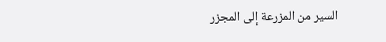السير من المزرعة إلى المجزر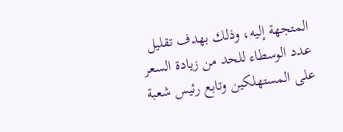المتجهة إليه، وذلك بهدف تقليل عدد الوسطاء للحد من زيادة السعر على المستهلكين وتابع رئيس شعبة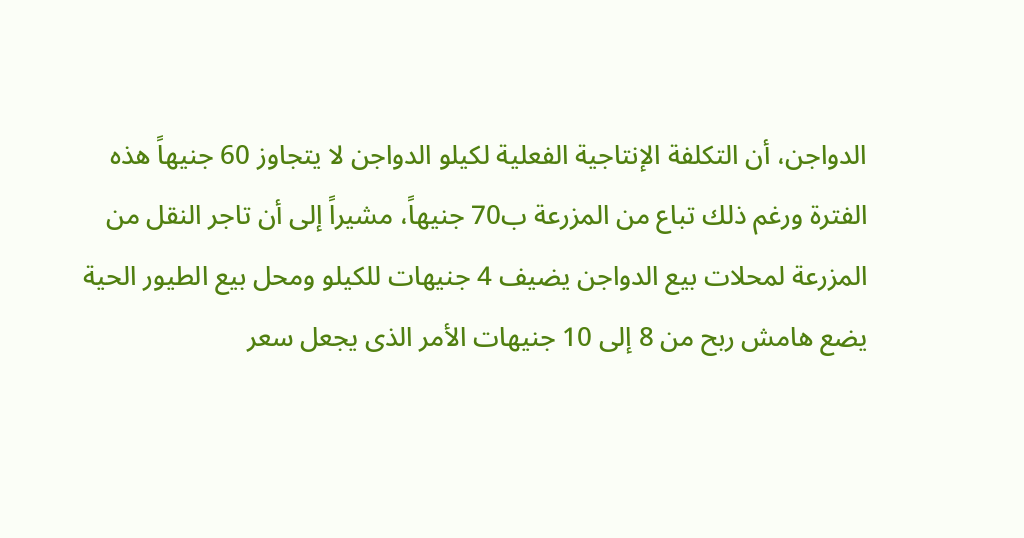الدواجن، أن التكلفة الإنتاجية الفعلية لكيلو الدواجن لا يتجاوز 60 جنيهاً هذه الفترة ورغم ذلك تباع من المزرعة ب70 جنيهاً، مشيراً إلى أن تاجر النقل من المزرعة لمحلات بيع الدواجن يضيف 4 جنيهات للكيلو ومحل بيع الطيور الحية يضع هامش ربح من 8 إلى 10 جنيهات الأمر الذى يجعل سعر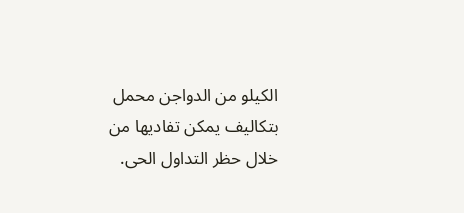الكيلو من الدواجن محمل بتكاليف يمكن تفاديها من خلال حظر التداول الحى.